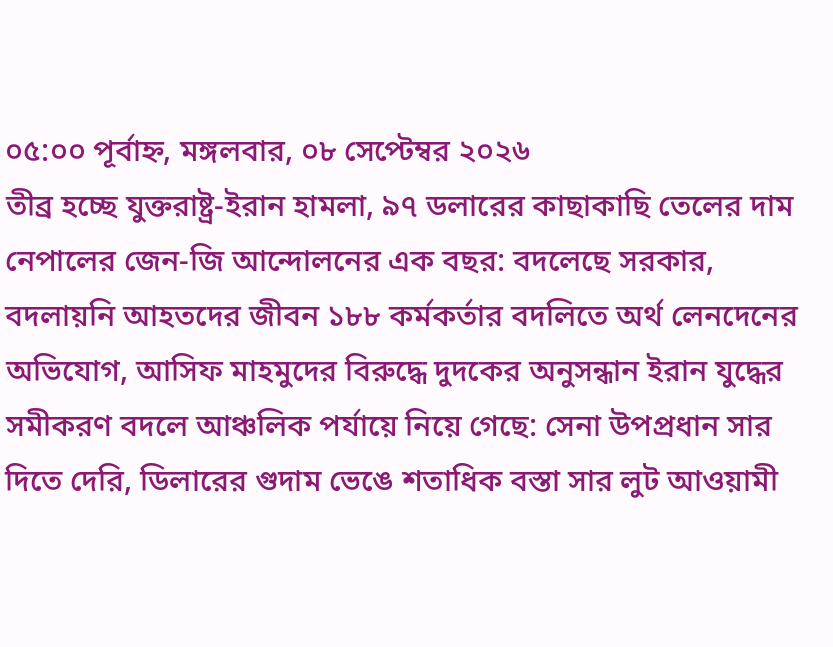০৫:০০ পূর্বাহ্ন, মঙ্গলবার, ০৮ সেপ্টেম্বর ২০২৬
তীব্র হচ্ছে যুক্তরাষ্ট্র-ইরান হামলা, ৯৭ ডলারের কাছাকাছি তেলের দাম নেপালের জেন-জি আন্দোলনের এক বছর: বদলেছে সরকার, বদলায়নি আহতদের জীবন ১৮৮ কর্মকর্তার বদলিতে অর্থ লেনদেনের অভিযোগ, আসিফ মাহমুদের বিরুদ্ধে দুদকের অনুসন্ধান ইরান যুদ্ধের সমীকরণ বদলে আঞ্চলিক পর্যায়ে নিয়ে গেছে: সেনা উপপ্রধান সার দিতে দেরি, ডিলারের গুদাম ভেঙে শতাধিক বস্তা সার লুট আওয়ামী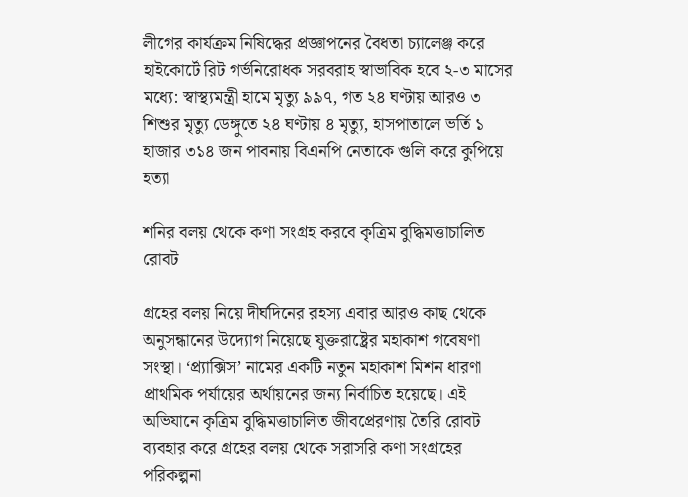লীগের কার্যক্রম নিষিদ্ধের প্রজ্ঞাপনের বৈধতা চ্যালেঞ্জ করে হাইকোর্টে রিট গর্ভনিরোধক সরবরাহ স্বাভাবিক হবে ২-৩ মাসের মধ্যে: স্বাস্থ্যমন্ত্রী হামে মৃত্যু ৯৯৭, গত ২৪ ঘণ্টায় আরও ৩ শিশুর মৃত্যু ডেঙ্গুতে ২৪ ঘণ্টায় ৪ মৃত্যু, হাসপাতালে ভর্তি ১ হাজার ৩১৪ জন পাবনায় বিএনপি নেতাকে গুলি করে কুপিয়ে হত্যা

শনির বলয় থেকে কণা সংগ্রহ করবে কৃত্রিম বুদ্ধিমত্তাচালিত রোবট

গ্রহের বলয় নিয়ে দীর্ঘদিনের রহস্য এবার আরও কাছ থেকে অনুসন্ধানের উদ্যোগ নিয়েছে যুক্তরাষ্ট্রের মহাকাশ গবেষণা সংস্থা। ‘প্র্যাক্সিস’ নামের একটি নতুন মহাকাশ মিশন ধারণা প্রাথমিক পর্যায়ের অর্থায়নের জন্য নির্বাচিত হয়েছে। এই অভিযানে কৃত্রিম বুদ্ধিমত্তাচালিত জীবপ্রেরণায় তৈরি রোবট ব্যবহার করে গ্রহের বলয় থেকে সরাসরি কণা সংগ্রহের পরিকল্পনা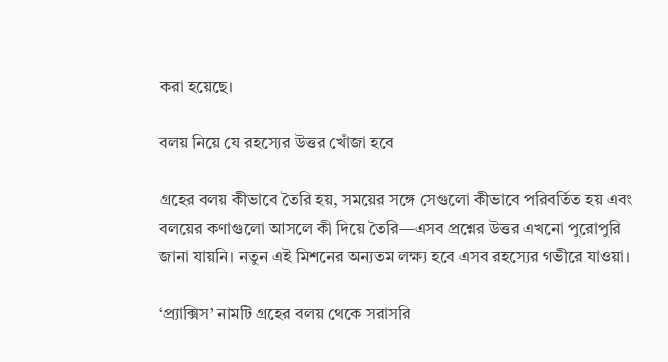করা হয়েছে।

বলয় নিয়ে যে রহস্যের উত্তর খোঁজা হবে

গ্রহের বলয় কীভাবে তৈরি হয়, সময়ের সঙ্গে সেগুলো কীভাবে পরিবর্তিত হয় এবং বলয়ের কণাগুলো আসলে কী দিয়ে তৈরি—এসব প্রশ্নের উত্তর এখনো পুরোপুরি জানা যায়নি। নতুন এই মিশনের অন্যতম লক্ষ্য হবে এসব রহস্যের গভীরে যাওয়া।

‘প্র্যাক্সিস’ নামটি গ্রহের বলয় থেকে সরাসরি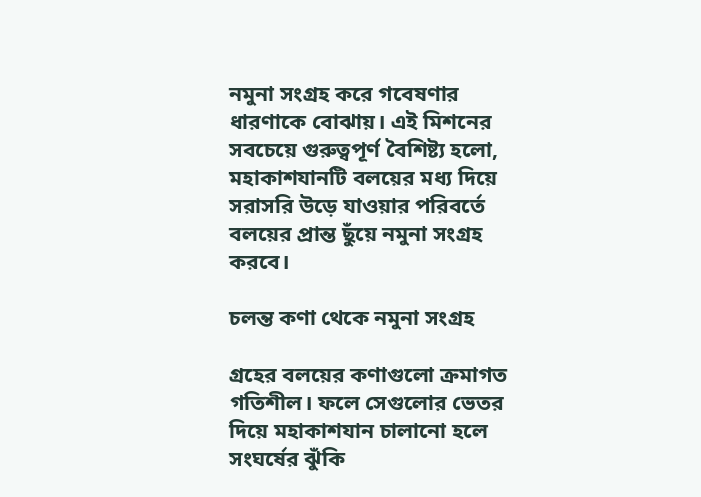নমুনা সংগ্রহ করে গবেষণার ধারণাকে বোঝায়। এই মিশনের সবচেয়ে গুরুত্বপূর্ণ বৈশিষ্ট্য হলো, মহাকাশযানটি বলয়ের মধ্য দিয়ে সরাসরি উড়ে যাওয়ার পরিবর্তে বলয়ের প্রান্ত ছুঁয়ে নমুনা সংগ্রহ করবে।

চলন্ত কণা থেকে নমুনা সংগ্রহ

গ্রহের বলয়ের কণাগুলো ক্রমাগত গতিশীল। ফলে সেগুলোর ভেতর দিয়ে মহাকাশযান চালানো হলে সংঘর্ষের ঝুঁকি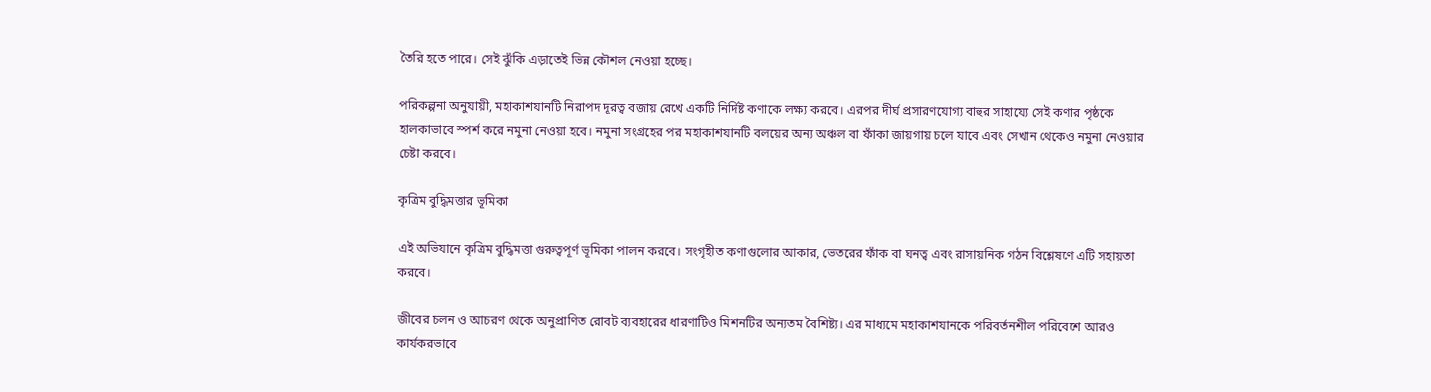তৈরি হতে পারে। সেই ঝুঁকি এড়াতেই ভিন্ন কৌশল নেওয়া হচ্ছে।

পরিকল্পনা অনুযায়ী, মহাকাশযানটি নিরাপদ দূরত্ব বজায় রেখে একটি নির্দিষ্ট কণাকে লক্ষ্য করবে। এরপর দীর্ঘ প্রসারণযোগ্য বাহুর সাহায্যে সেই কণার পৃষ্ঠকে হালকাভাবে স্পর্শ করে নমুনা নেওয়া হবে। নমুনা সংগ্রহের পর মহাকাশযানটি বলয়ের অন্য অঞ্চল বা ফাঁকা জায়গায় চলে যাবে এবং সেখান থেকেও নমুনা নেওয়ার চেষ্টা করবে।

কৃত্রিম বুদ্ধিমত্তার ভূমিকা

এই অভিযানে কৃত্রিম বুদ্ধিমত্তা গুরুত্বপূর্ণ ভূমিকা পালন করবে। সংগৃহীত কণাগুলোর আকার, ভেতরের ফাঁক বা ঘনত্ব এবং রাসায়নিক গঠন বিশ্লেষণে এটি সহায়তা করবে।

জীবের চলন ও আচরণ থেকে অনুপ্রাণিত রোবট ব্যবহারের ধারণাটিও মিশনটির অন্যতম বৈশিষ্ট্য। এর মাধ্যমে মহাকাশযানকে পরিবর্তনশীল পরিবেশে আরও কার্যকরভাবে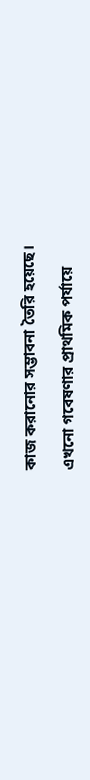কাজ করানোর সম্ভাবনা তৈরি হয়েছে।

এখনো গবেষণার প্রাথমিক পর্যায়ে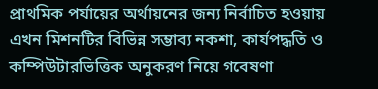প্রাথমিক পর্যায়ের অর্থায়নের জন্য নির্বাচিত হওয়ায় এখন মিশনটির বিভিন্ন সম্ভাব্য নকশা, কার্যপদ্ধতি ও কম্পিউটারভিত্তিক অনুকরণ নিয়ে গবেষণা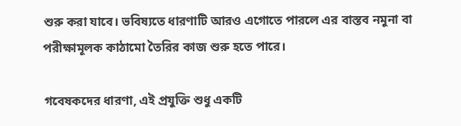শুরু করা যাবে। ভবিষ্যতে ধারণাটি আরও এগোতে পারলে এর বাস্তব নমুনা বা পরীক্ষামূলক কাঠামো তৈরির কাজ শুরু হতে পারে।

গবেষকদের ধারণা, এই প্রযুক্তি শুধু একটি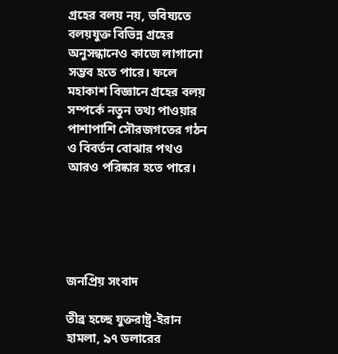গ্রহের বলয় নয়, ভবিষ্যতে বলয়যুক্ত বিভিন্ন গ্রহের অনুসন্ধানেও কাজে লাগানো সম্ভব হতে পারে। ফলে মহাকাশ বিজ্ঞানে গ্রহের বলয় সম্পর্কে নতুন তথ্য পাওয়ার পাশাপাশি সৌরজগতের গঠন ও বিবর্তন বোঝার পথও আরও পরিষ্কার হতে পারে।





জনপ্রিয় সংবাদ

তীব্র হচ্ছে যুক্তরাষ্ট্র-ইরান হামলা, ৯৭ ডলারের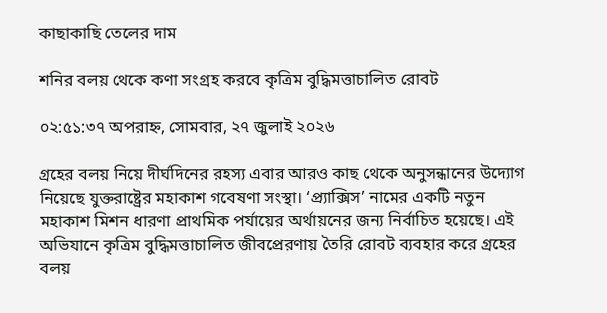কাছাকাছি তেলের দাম

শনির বলয় থেকে কণা সংগ্রহ করবে কৃত্রিম বুদ্ধিমত্তাচালিত রোবট

০২:৫১:৩৭ অপরাহ্ন, সোমবার, ২৭ জুলাই ২০২৬

গ্রহের বলয় নিয়ে দীর্ঘদিনের রহস্য এবার আরও কাছ থেকে অনুসন্ধানের উদ্যোগ নিয়েছে যুক্তরাষ্ট্রের মহাকাশ গবেষণা সংস্থা। ‘প্র্যাক্সিস’ নামের একটি নতুন মহাকাশ মিশন ধারণা প্রাথমিক পর্যায়ের অর্থায়নের জন্য নির্বাচিত হয়েছে। এই অভিযানে কৃত্রিম বুদ্ধিমত্তাচালিত জীবপ্রেরণায় তৈরি রোবট ব্যবহার করে গ্রহের বলয়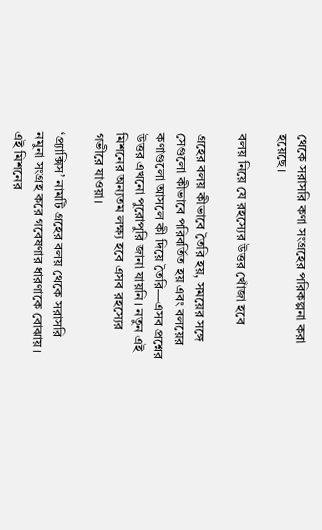থেকে সরাসরি কণা সংগ্রহের পরিকল্পনা করা হয়েছে।

বলয় নিয়ে যে রহস্যের উত্তর খোঁজা হবে

গ্রহের বলয় কীভাবে তৈরি হয়, সময়ের সঙ্গে সেগুলো কীভাবে পরিবর্তিত হয় এবং বলয়ের কণাগুলো আসলে কী দিয়ে তৈরি—এসব প্রশ্নের উত্তর এখনো পুরোপুরি জানা যায়নি। নতুন এই মিশনের অন্যতম লক্ষ্য হবে এসব রহস্যের গভীরে যাওয়া।

‘প্র্যাক্সিস’ নামটি গ্রহের বলয় থেকে সরাসরি নমুনা সংগ্রহ করে গবেষণার ধারণাকে বোঝায়। এই মিশনের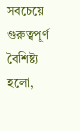সবচেয়ে গুরুত্বপূর্ণ বৈশিষ্ট্য হলো,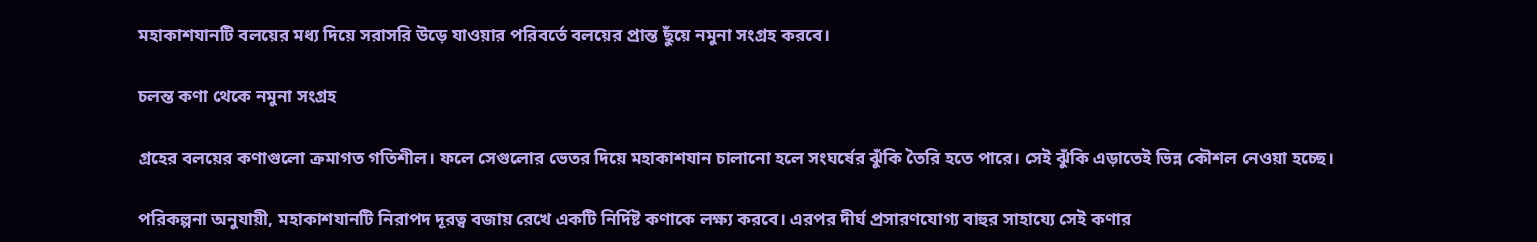মহাকাশযানটি বলয়ের মধ্য দিয়ে সরাসরি উড়ে যাওয়ার পরিবর্তে বলয়ের প্রান্ত ছুঁয়ে নমুনা সংগ্রহ করবে।

চলন্ত কণা থেকে নমুনা সংগ্রহ

গ্রহের বলয়ের কণাগুলো ক্রমাগত গতিশীল। ফলে সেগুলোর ভেতর দিয়ে মহাকাশযান চালানো হলে সংঘর্ষের ঝুঁকি তৈরি হতে পারে। সেই ঝুঁকি এড়াতেই ভিন্ন কৌশল নেওয়া হচ্ছে।

পরিকল্পনা অনুযায়ী, মহাকাশযানটি নিরাপদ দূরত্ব বজায় রেখে একটি নির্দিষ্ট কণাকে লক্ষ্য করবে। এরপর দীর্ঘ প্রসারণযোগ্য বাহুর সাহায্যে সেই কণার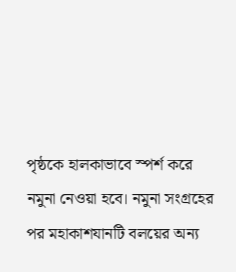পৃষ্ঠকে হালকাভাবে স্পর্শ করে নমুনা নেওয়া হবে। নমুনা সংগ্রহের পর মহাকাশযানটি বলয়ের অন্য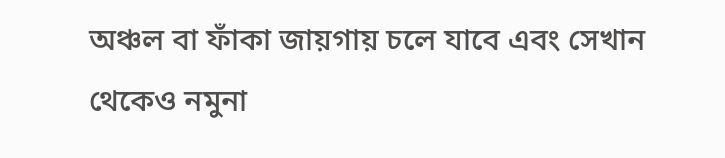অঞ্চল বা ফাঁকা জায়গায় চলে যাবে এবং সেখান থেকেও নমুনা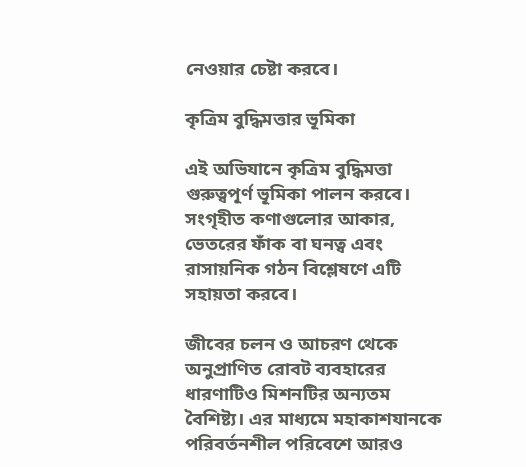নেওয়ার চেষ্টা করবে।

কৃত্রিম বুদ্ধিমত্তার ভূমিকা

এই অভিযানে কৃত্রিম বুদ্ধিমত্তা গুরুত্বপূর্ণ ভূমিকা পালন করবে। সংগৃহীত কণাগুলোর আকার, ভেতরের ফাঁক বা ঘনত্ব এবং রাসায়নিক গঠন বিশ্লেষণে এটি সহায়তা করবে।

জীবের চলন ও আচরণ থেকে অনুপ্রাণিত রোবট ব্যবহারের ধারণাটিও মিশনটির অন্যতম বৈশিষ্ট্য। এর মাধ্যমে মহাকাশযানকে পরিবর্তনশীল পরিবেশে আরও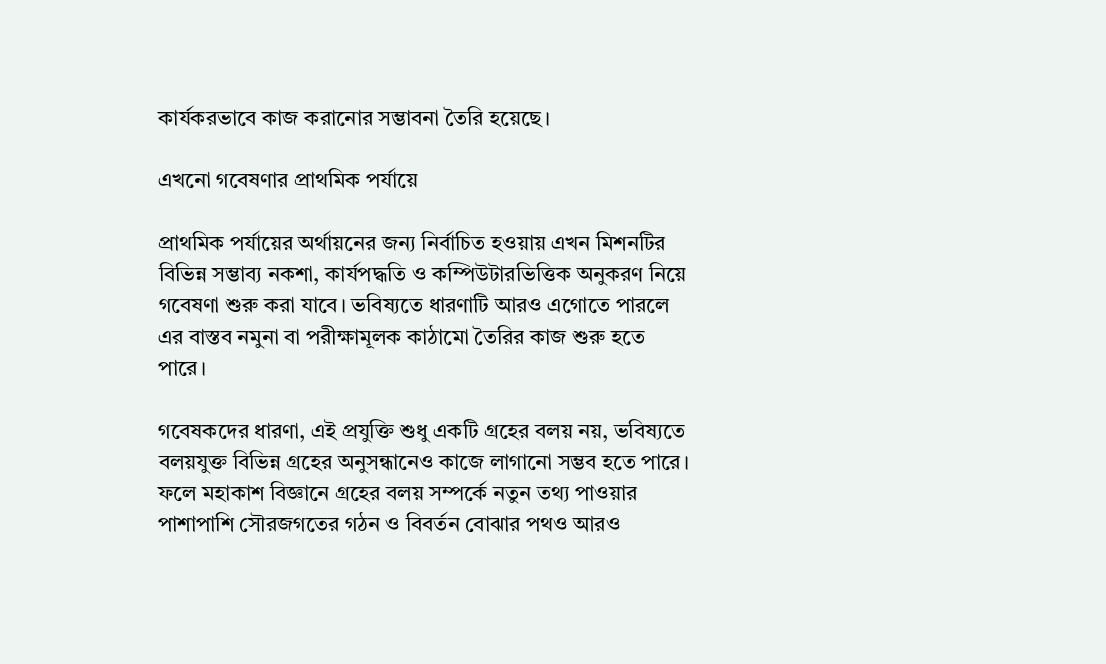কার্যকরভাবে কাজ করানোর সম্ভাবনা তৈরি হয়েছে।

এখনো গবেষণার প্রাথমিক পর্যায়ে

প্রাথমিক পর্যায়ের অর্থায়নের জন্য নির্বাচিত হওয়ায় এখন মিশনটির বিভিন্ন সম্ভাব্য নকশা, কার্যপদ্ধতি ও কম্পিউটারভিত্তিক অনুকরণ নিয়ে গবেষণা শুরু করা যাবে। ভবিষ্যতে ধারণাটি আরও এগোতে পারলে এর বাস্তব নমুনা বা পরীক্ষামূলক কাঠামো তৈরির কাজ শুরু হতে পারে।

গবেষকদের ধারণা, এই প্রযুক্তি শুধু একটি গ্রহের বলয় নয়, ভবিষ্যতে বলয়যুক্ত বিভিন্ন গ্রহের অনুসন্ধানেও কাজে লাগানো সম্ভব হতে পারে। ফলে মহাকাশ বিজ্ঞানে গ্রহের বলয় সম্পর্কে নতুন তথ্য পাওয়ার পাশাপাশি সৌরজগতের গঠন ও বিবর্তন বোঝার পথও আরও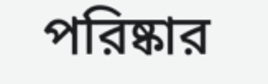পরিষ্কার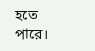হতে পারে।